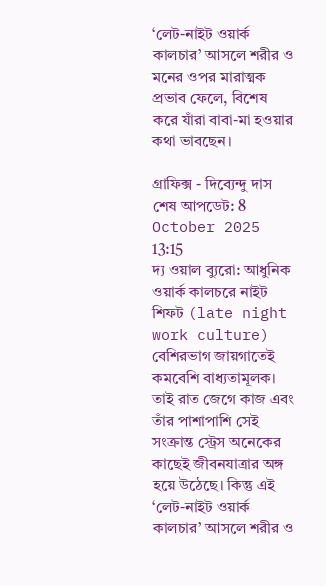‘লেট-নাইট ওয়ার্ক কালচার’ আসলে শরীর ও মনের ওপর মারাত্মক প্রভাব ফেলে, বিশেষ করে যাঁরা বাবা-মা হওয়ার কথা ভাবছেন।

গ্রাফিক্স - দিব্যেন্দু দাস
শেষ আপডেট: 8 October 2025 13:15
দ্য ওয়াল ব্যুরো: আধুনিক ওয়ার্ক কালচরে নাইট শিফট (late night work culture) বেশিরভাগ জায়গাতেই কমবেশি বাধ্যতামূলক। তাই রাত জেগে কাজ এবং তাঁর পাশাপাশি সেই সংক্রান্ত স্ট্রেস অনেকের কাছেই জীবনযাত্রার অঙ্গ হয়ে উঠেছে। কিন্তু এই ‘লেট-নাইট ওয়ার্ক কালচার’ আসলে শরীর ও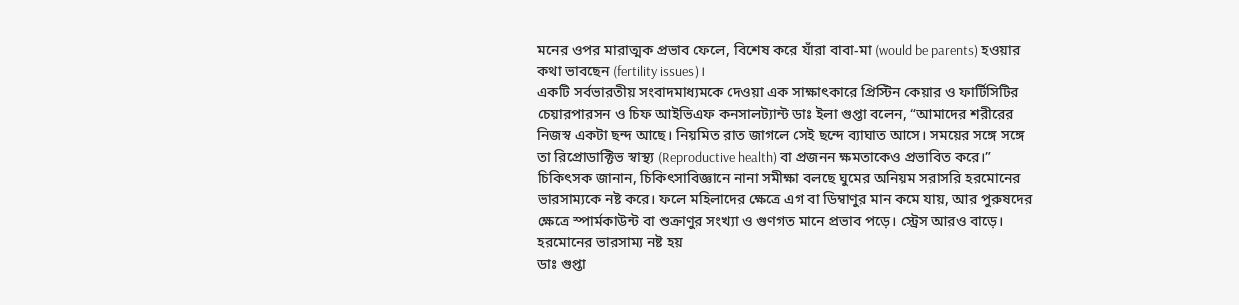মনের ওপর মারাত্মক প্রভাব ফেলে, বিশেষ করে যাঁরা বাবা-মা (would be parents) হওয়ার কথা ভাবছেন (fertility issues)।
একটি সর্বভারতীয় সংবাদমাধ্যমকে দেওয়া এক সাক্ষাৎকারে প্রিস্টিন কেয়ার ও ফার্টিসিটির চেয়ারপারসন ও চিফ আইভিএফ কনসালট্যান্ট ডাঃ ইলা গুপ্তা বলেন, “আমাদের শরীরের নিজস্ব একটা ছন্দ আছে। নিয়মিত রাত জাগলে সেই ছন্দে ব্যাঘাত আসে। সময়ের সঙ্গে সঙ্গে তা রিপ্রোডাক্টিভ স্বাস্থ্য (Reproductive health) বা প্রজনন ক্ষমতাকেও প্রভাবিত করে।”
চিকিৎসক জানান, চিকিৎসাবিজ্ঞানে নানা সমীক্ষা বলছে ঘুমের অনিয়ম সরাসরি হরমোনের ভারসাম্যকে নষ্ট করে। ফলে মহিলাদের ক্ষেত্রে এগ বা ডিম্বাণুর মান কমে যায়, আর পুরুষদের ক্ষেত্রে স্পার্মকাউন্ট বা শুক্রাণুর সংখ্যা ও গুণগত মানে প্রভাব পড়ে। স্ট্রেস আরও বাড়ে।
হরমোনের ভারসাম্য নষ্ট হয়
ডাঃ গুপ্তা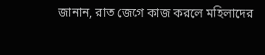জানান, রাত জেগে কাজ করলে মহিলাদের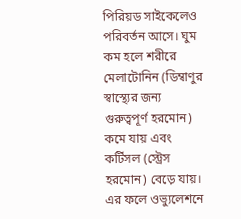পিরিয়ড সাইকেলেও পরিবর্তন আসে। ঘুম কম হলে শরীরে মেলাটোনিন (ডিম্বাণুর স্বাস্থ্যের জন্য গুরুত্বপূর্ণ হরমোন) কমে যায় এবং কর্টিসল (স্ট্রেস হরমোন) বেড়ে যায়। এর ফলে ওভ্যুলেশনে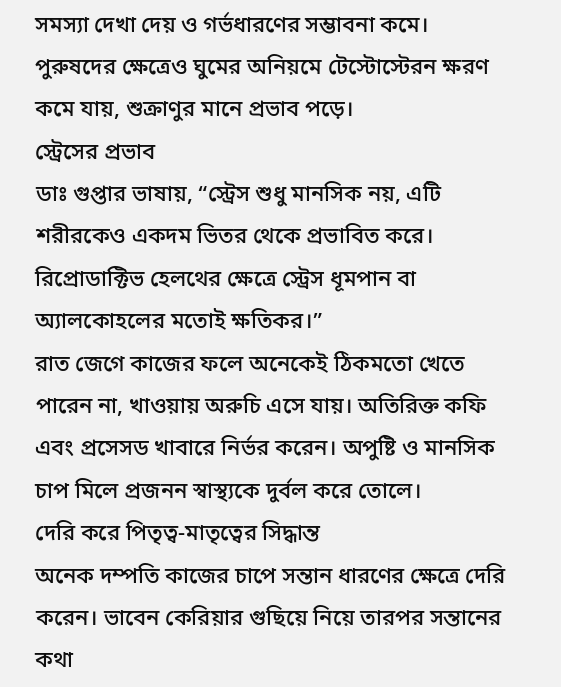সমস্যা দেখা দেয় ও গর্ভধারণের সম্ভাবনা কমে। পুরুষদের ক্ষেত্রেও ঘুমের অনিয়মে টেস্টোস্টেরন ক্ষরণ কমে যায়, শুক্রাণুর মানে প্রভাব পড়ে।
স্ট্রেসের প্রভাব
ডাঃ গুপ্তার ভাষায়, “স্ট্রেস শুধু মানসিক নয়, এটি শরীরকেও একদম ভিতর থেকে প্রভাবিত করে। রিপ্রোডাক্টিভ হেলথের ক্ষেত্রে স্ট্রেস ধূমপান বা অ্যালকোহলের মতোই ক্ষতিকর।”
রাত জেগে কাজের ফলে অনেকেই ঠিকমতো খেতে পারেন না, খাওয়ায় অরুচি এসে যায়। অতিরিক্ত কফি এবং প্রসেসড খাবারে নির্ভর করেন। অপুষ্টি ও মানসিক চাপ মিলে প্রজনন স্বাস্থ্যকে দুর্বল করে তোলে।
দেরি করে পিতৃত্ব-মাতৃত্বের সিদ্ধান্ত
অনেক দম্পতি কাজের চাপে সন্তান ধারণের ক্ষেত্রে দেরি করেন। ভাবেন কেরিয়ার গুছিয়ে নিয়ে তারপর সন্তানের কথা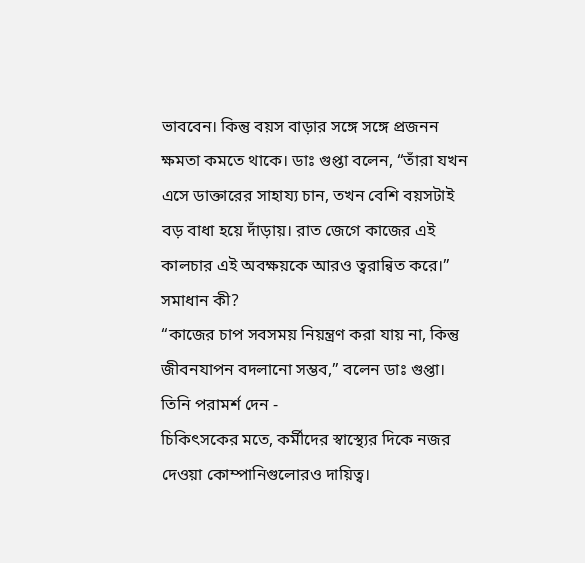ভাববেন। কিন্তু বয়স বাড়ার সঙ্গে সঙ্গে প্রজনন ক্ষমতা কমতে থাকে। ডাঃ গুপ্তা বলেন, “তাঁরা যখন এসে ডাক্তারের সাহায্য চান, তখন বেশি বয়সটাই বড় বাধা হয়ে দাঁড়ায়। রাত জেগে কাজের এই কালচার এই অবক্ষয়কে আরও ত্বরান্বিত করে।”
সমাধান কী?
“কাজের চাপ সবসময় নিয়ন্ত্রণ করা যায় না, কিন্তু জীবনযাপন বদলানো সম্ভব,” বলেন ডাঃ গুপ্তা। তিনি পরামর্শ দেন -
চিকিৎসকের মতে, কর্মীদের স্বাস্থ্যের দিকে নজর দেওয়া কোম্পানিগুলোরও দায়িত্ব।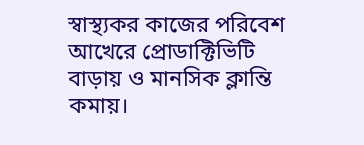স্বাস্থ্যকর কাজের পরিবেশ আখেরে প্রোডাক্টিভিটি বাড়ায় ও মানসিক ক্লান্তি কমায়।